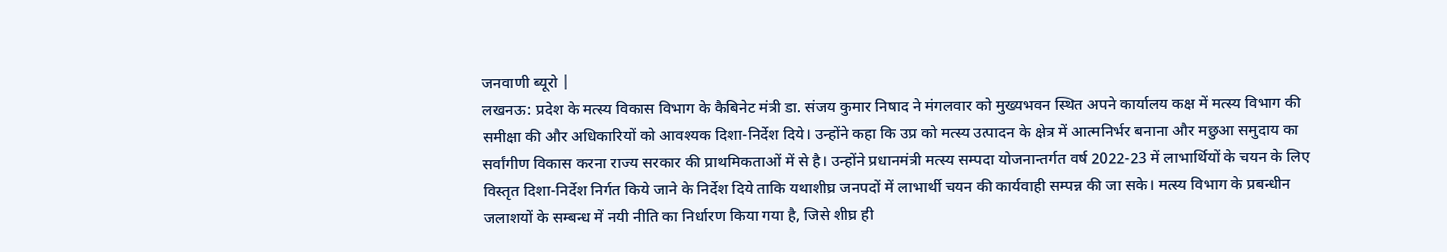जनवाणी ब्यूरो |
लखनऊ: प्रदेश के मत्स्य विकास विभाग के कैबिनेट मंत्री डा. संजय कुमार निषाद ने मंगलवार को मुख्यभवन स्थित अपने कार्यालय कक्ष में मत्स्य विभाग की समीक्षा की और अधिकारियों को आवश्यक दिशा-निर्देश दिये। उन्होंने कहा कि उप्र को मत्स्य उत्पादन के क्षेत्र में आत्मनिर्भर बनाना और मछुआ समुदाय का सर्वांगीण विकास करना राज्य सरकार की प्राथमिकताओं में से है। उन्होंने प्रधानमंत्री मत्स्य सम्पदा योजनान्तर्गत वर्ष 2022-23 में लाभार्थियों के चयन के लिए विस्तृत दिशा-निर्देश निर्गत किये जाने के निर्देश दिये ताकि यथाशीघ्र जनपदों में लाभार्थी चयन की कार्यवाही सम्पन्न की जा सके। मत्स्य विभाग के प्रबन्धीन जलाशयों के सम्बन्ध में नयी नीति का निर्धारण किया गया है, जिसे शीघ्र ही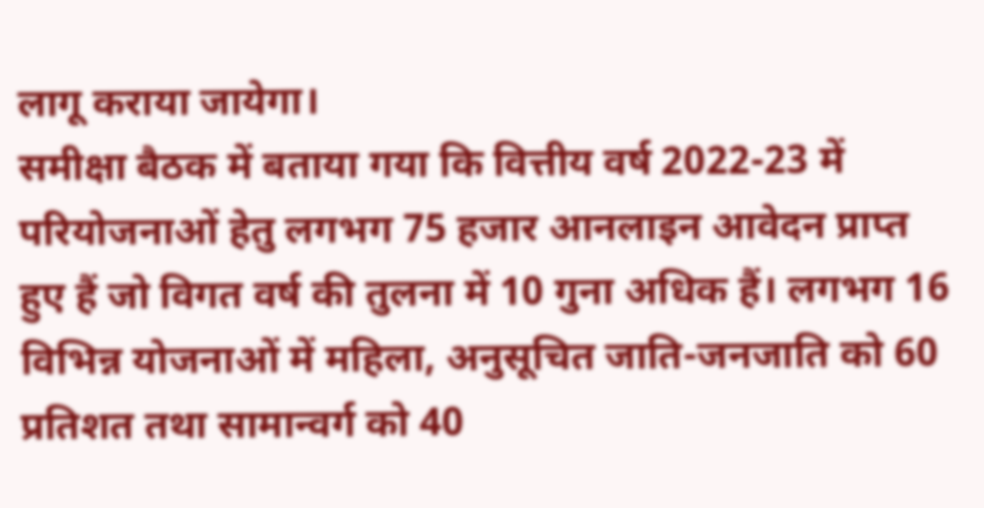लागू कराया जायेगा।
समीक्षा बैठक में बताया गया कि वित्तीय वर्ष 2022-23 में परियोजनाओं हेतु लगभग 75 हजार आनलाइन आवेदन प्राप्त हुए हैं जो विगत वर्ष की तुलना में 10 गुना अधिक हैं। लगभग 16 विभिन्न योजनाओं में महिला, अनुसूचित जाति-जनजाति को 60 प्रतिशत तथा सामान्वर्ग को 40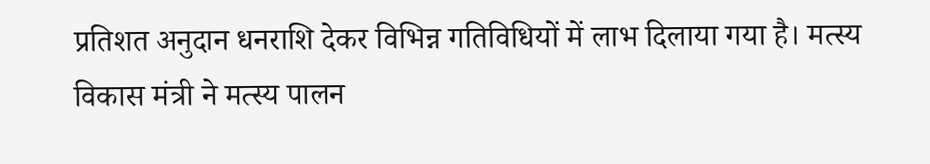प्रतिशत अनुदान धनराशि देकर विभिन्न गतिविधियों में लाभ दिलाया गया है। मत्स्य विकास मंत्री ने मत्स्य पालन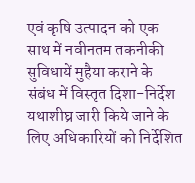एवं कृषि उत्पादन को एक साथ में नवीनतम तकनीकी सुविधायें मुहैया कराने के संबंध में विस्तृत दिशा-निर्देश यथाशीघ्र जारी किये जाने के लिए अधिकारियों को निर्देशित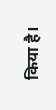किया है।